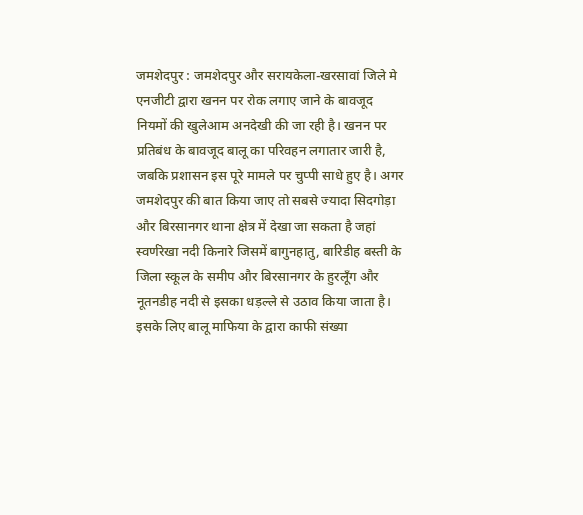जमशेदपुर : जमशेदपुर और सरायकेला-खरसावां जिले मे एनजीटी द्वारा खनन पर रोक लगाए जाने के बावजूद नियमों की खुलेआम अनदेखी की जा रही है। खनन पर प्रतिबंध के बावजूद बालू का परिवहन लगातार जारी है, जबकि प्रशासन इस पूरे मामले पर चुप्पी साधे हुए है। अगर जमशेदपुर की बात किया जाए तो सबसे ज्यादा सिदगोड़ा और बिरसानगर थाना क्षेत्र में देखा जा सकता है जहां स्वर्णरेखा नदी किनारे जिसमें बागुनहातु, बारिडीह बस्ती के जिला स्कूल के समीप और बिरसानगर के हुरलूँग और नूतनडीह नदी से इसका धड़ल्ले से उठाव किया जाता है।
इसके लिए बालू माफिया के द्वारा काफी संख्या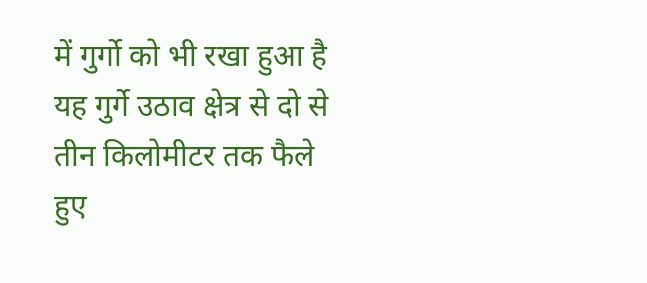में गुर्गो को भी रखा हुआ है यह गुर्गे उठाव क्षेत्र से दो से तीन किलोमीटर तक फैले हुए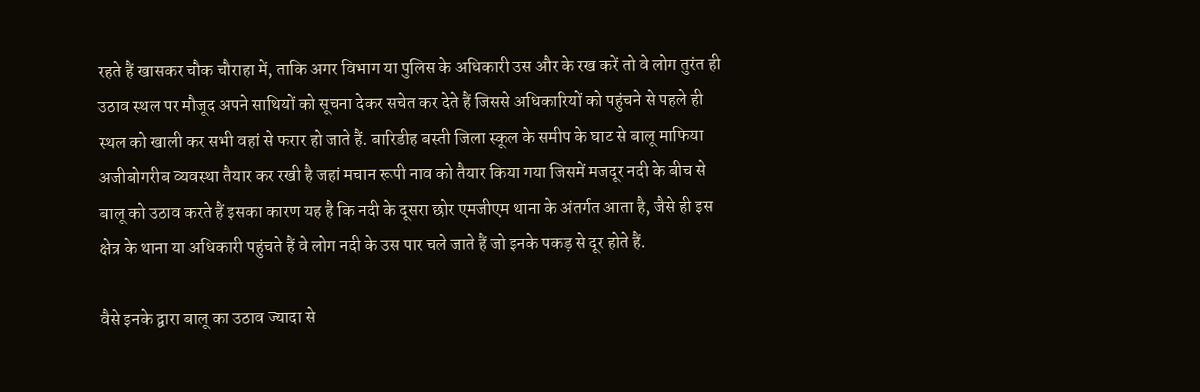रहते हैं खासकर चौक चौराहा में, ताकि अगर विभाग या पुलिस के अधिकारी उस और के रख करें तो वे लोग तुरंत ही उठाव स्थल पर मौजूद अपने साथियों को सूचना देकर सचेत कर देते हैं जिससे अधिकारियों को पहुंचने से पहले ही स्थल को खाली कर सभी वहां से फरार हो जाते हैं. बारिडीह बस्ती जिला स्कूल के समीप के घाट से बालू माफिया अजीबोगरीब व्यवस्था तैयार कर रखी है जहां मचान रूपी नाव को तैयार किया गया जिसमें मजदूर नदी के बीच से बालू को उठाव करते हैं इसका कारण यह है कि नदी के दूसरा छोर एमजीएम थाना के अंतर्गत आता है, जैसे ही इस क्षेत्र के थाना या अधिकारी पहुंचते हैं वे लोग नदी के उस पार चले जाते हैं जो इनके पकड़ से दूर होते हैं.

वैसे इनके द्वारा बालू का उठाव ज्यादा से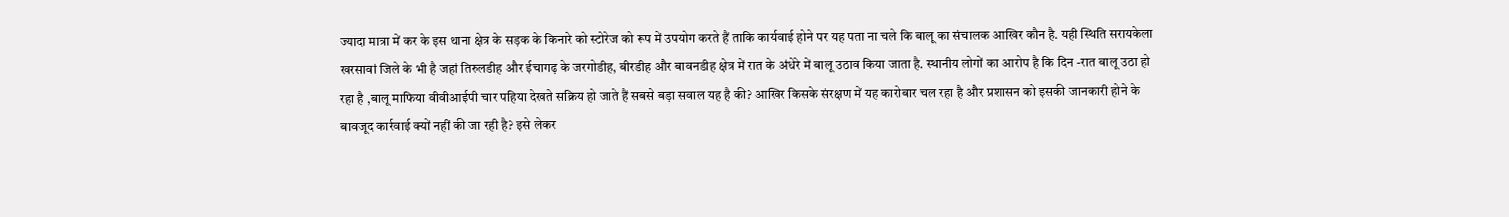ज्यादा मात्रा में कर के इस थाना क्षेत्र के सड़क के किनारे को स्टोरेज को रूप में उपयोग करते हैं ताकि कार्यवाई होने पर यह पता ना चले कि बालू का संचालक आखिर कौन है. यही स्थिति सरायकेला खरसावां जिले के भी है जहां तिरुलडीह और ईचागढ़ के जरगोडीह, बीरडीह और बावनडीह क्षेत्र में रात के अंधेरे में बालू उठाव किया जाता है. स्थानीय लोगों का आरोप है कि दिन -रात बालू उठा हो रहा है ,बालू माफिया वीवीआईपी चार पहिया देखते सक्रिय हो जाते हैं सबसे बड़ा सवाल यह है की? आखिर किसके संरक्षण में यह कारोबार चल रहा है और प्रशासन को इसकी जानकारी होने के बावजूद कार्रवाई क्यों नहीं की जा रही है? इसे लेकर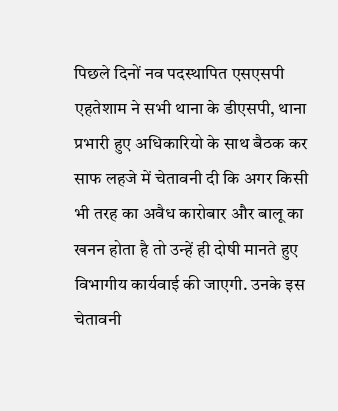पिछले दिनों नव पदस्थापित एसएसपी एहतेशाम ने सभी थाना के डीएसपी, थाना प्रभारी हुए अधिकारियो के साथ बैठक कर साफ लहजे में चेतावनी दी कि अगर किसी भी तरह का अवैध कारोबार और बालू का खनन होता है तो उन्हें ही दोषी मानते हुए विभागीय कार्यवाई की जाएगी. उनके इस चेतावनी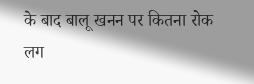के बाद बालू खनन पर कितना रोक लग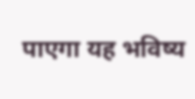पाएगा यह भविष्य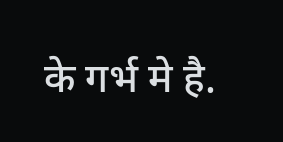के गर्भ मे है.